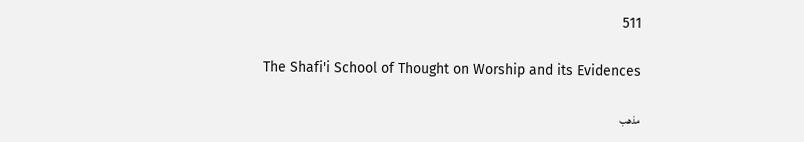511

The Shafi'i School of Thought on Worship and its Evidences

مذهب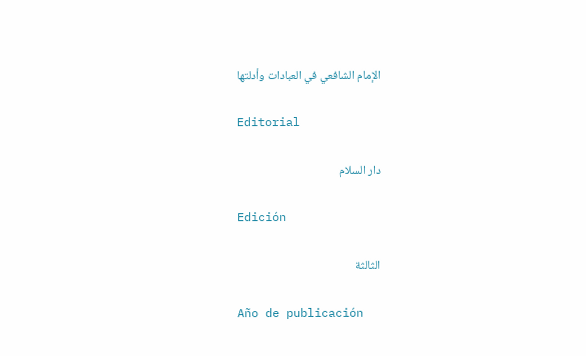الإمام الشافعي في العبادات وأدلتها

Editorial

دار السلام

Edición

الثالثة

Año de publicación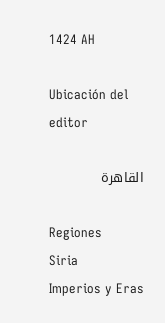1424 AH

Ubicación del editor

القاهرة

Regiones
Siria
Imperios y Eras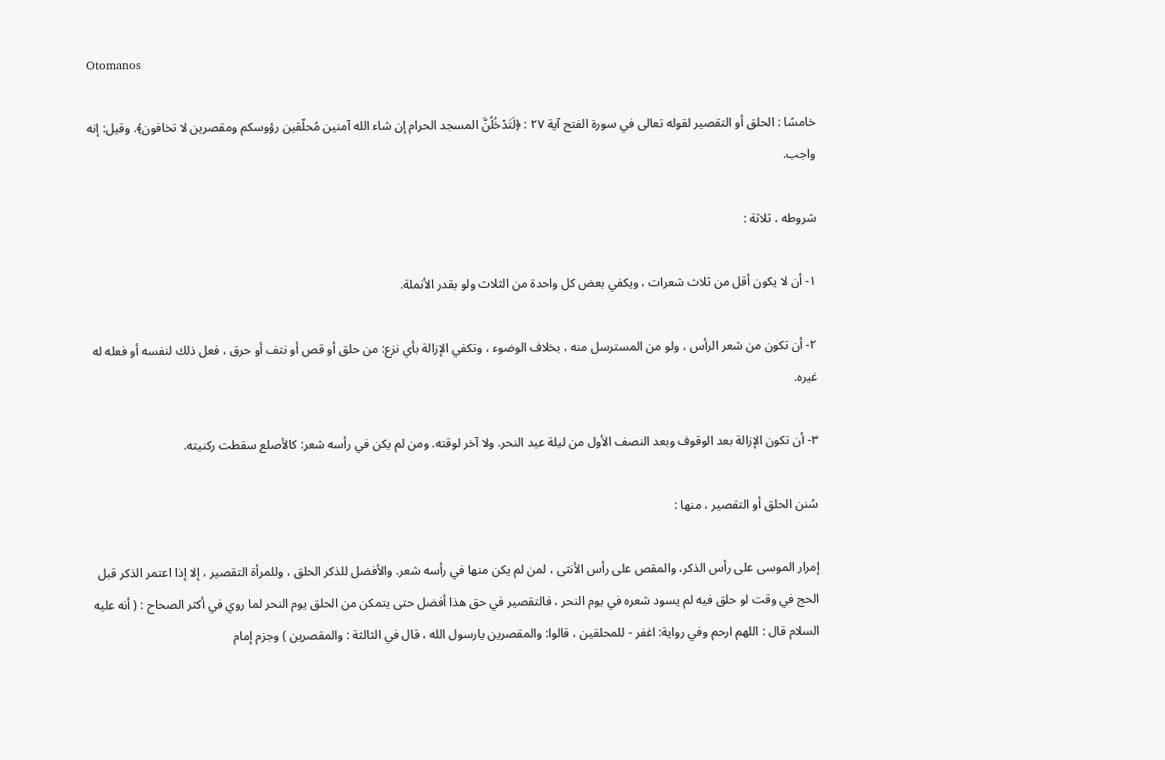Otomanos

خامسًا : الحلق أو التقصير لقوله تعالى في سورة الفتح آية ٢٧ : ﴿لَتَدْخُلُنَّ المسجد الحرام إن شاء الله آمنين مُحلّقين رؤوسكم ومقصرين لا تخافون﴾. وقيل: إنه واجب.

شروطه ، ثلاثة :

١- أن لا يكون أقل من ثلاث شعرات ، ويكفي بعض كل واحدة من الثلاث ولو بقدر الأنملة.

٢- أن تكون من شعر الرأس ، ولو من المسترسل منه ، بخلاف الوضوء ، وتكفي الإزالة بأي نزع: من حلق أو قص أو نتف أو حرق ، فعل ذلك لنفسه أو فعله له غيره.

٣- أن تكون الإزالة بعد الوقوف وبعد النصف الأول من ليلة عيد النحر. ولا آخر لوقته. ومن لم يكن في رأسه شعر: کالأصلع سقطت ركنيته.

سُنن الحلق أو التقصير ، منها :

إمرار الموسى على رأس الذكر، والمقص على رأس الأنثى ، لمن لم يكن منها في رأسه شعر. والأفضل للذكر الحلق ، وللمرأة التقصير ، إلا إذا اعتمر الذكر قبل الحج في وقت لو حلق فيه لم يسود شعره في يوم النحر ، فالتقصير في حق هذا أفضل حتى يتمكن من الحلق يوم النحر لما روي في أكثر الصحاح : ( أنه عليه السلام قال : اللهم ارحم وفي رواية: اغفر - للمحلقين ، قالوا: والمقصرين يارسول الله ، قال في الثالثة : والمقصرين ) وجزم إمام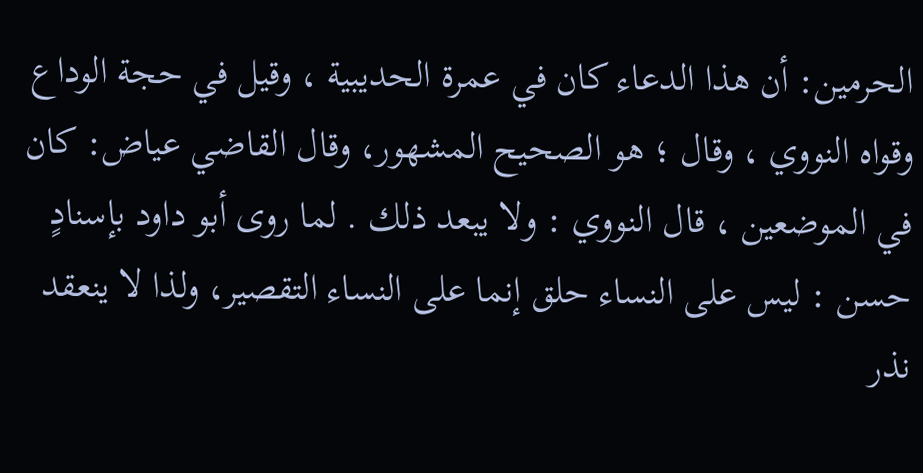الحرمين: أن هذا الدعاء كان في عمرة الحديبية ، وقيل في حجة الوداع وقواه النووي ، وقال ؛ هو الصحيح المشهور، وقال القاضي عياض: كان في الموضعين ، قال النووي : ولا يبعد ذلك . لما روى أبو داود بإسنادٍ حسن : ليس على النساء حلق إنما على النساء التقصير، ولذا لا ينعقد نذر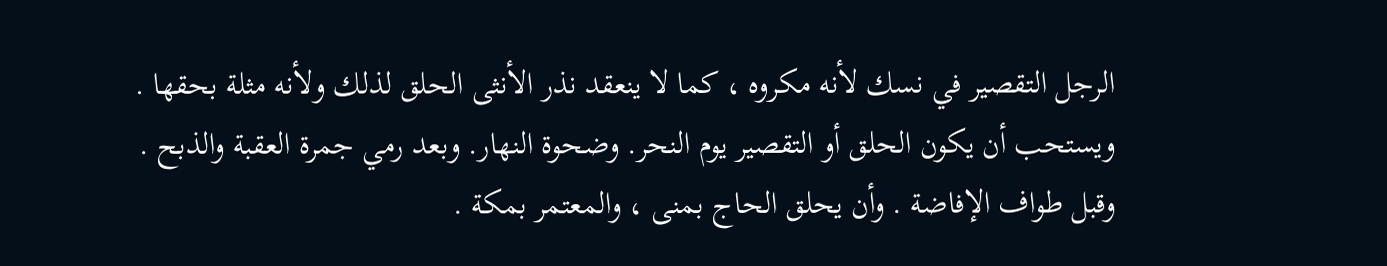الرجل التقصير في نسك لأنه مكروه ، كما لا ينعقد نذر الأنثى الحلق لذلك ولأنه مثلة بحقها . ويستحب أن يكون الحلق أو التقصير يوم النحر. وضحوة النهار. وبعد رمي جمرة العقبة والذبح . وقبل طواف الإفاضة . وأن يحلق الحاج بمنى ، والمعتمر بمكة .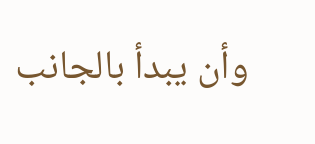وأن يبدأ بالجانب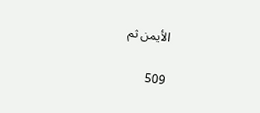الأيمن ثم

509